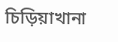চিড়িয়াখানা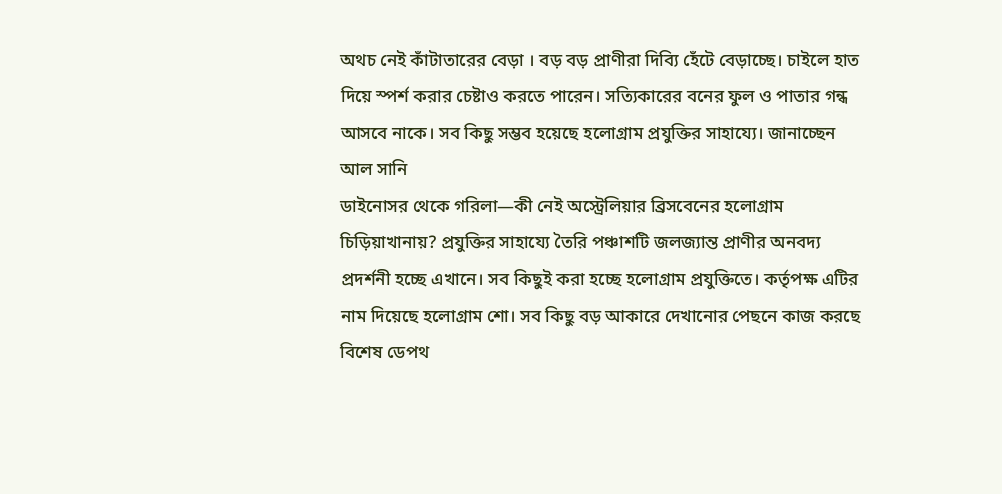অথচ নেই কাঁটাতারের বেড়া । বড় বড় প্রাণীরা দিব্যি হেঁটে বেড়াচ্ছে। চাইলে হাত দিয়ে স্পর্শ করার চেষ্টাও করতে পারেন। সত্যিকারের বনের ফুল ও পাতার গন্ধ আসবে নাকে। সব কিছু সম্ভব হয়েছে হলোগ্রাম প্রযুক্তির সাহায্যে। জানাচ্ছেন আল সানি
ডাইনোসর থেকে গরিলা—কী নেই অস্ট্রেলিয়ার ব্রিসবেনের হলোগ্রাম চিড়িয়াখানায়? প্রযুক্তির সাহায্যে তৈরি পঞ্চাশটি জলজ্যান্ত প্রাণীর অনবদ্য প্রদর্শনী হচ্ছে এখানে। সব কিছুই করা হচ্ছে হলোগ্রাম প্রযুক্তিতে। কর্তৃপক্ষ এটির নাম দিয়েছে হলোগ্রাম শো। সব কিছু বড় আকারে দেখানোর পেছনে কাজ করছে বিশেষ ডেপথ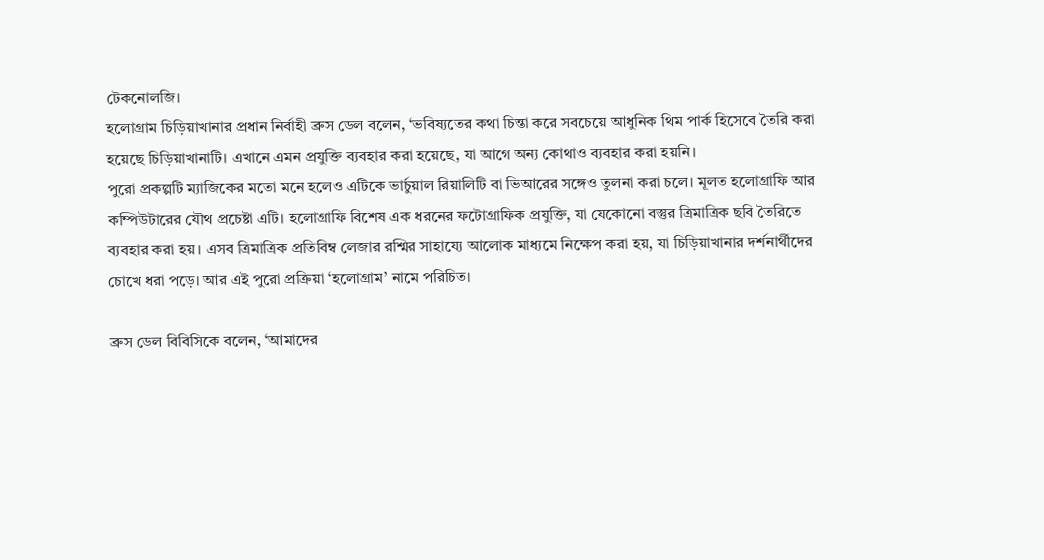টেকনোলজি।
হলোগ্রাম চিড়িয়াখানার প্রধান নির্বাহী ব্রুস ডেল বলেন, ‘ভবিষ্যতের কথা চিন্তা করে সবচেয়ে আধুনিক থিম পার্ক হিসেবে তৈরি করা হয়েছে চিড়িয়াখানাটি। এখানে এমন প্রযুক্তি ব্যবহার করা হয়েছে, যা আগে অন্য কোথাও ব্যবহার করা হয়নি।
পুরো প্রকল্পটি ম্যাজিকের মতো মনে হলেও এটিকে ভার্চুয়াল রিয়ালিটি বা ভিআরের সঙ্গেও তুলনা করা চলে। মূলত হলোগ্রাফি আর কম্পিউটারের যৌথ প্রচেষ্টা এটি। হলোগ্রাফি বিশেষ এক ধরনের ফটোগ্রাফিক প্রযুক্তি, যা যেকোনো বস্তুর ত্রিমাত্রিক ছবি তৈরিতে ব্যবহার করা হয়। এসব ত্রিমাত্রিক প্রতিবিম্ব লেজার রশ্মির সাহায্যে আলোক মাধ্যমে নিক্ষেপ করা হয়, যা চিড়িয়াখানার দর্শনার্থীদের চোখে ধরা পড়ে। আর এই পুরো প্রক্রিয়া ‘হলোগ্রাম’ নামে পরিচিত।

ব্রুস ডেল বিবিসিকে বলেন, ‘আমাদের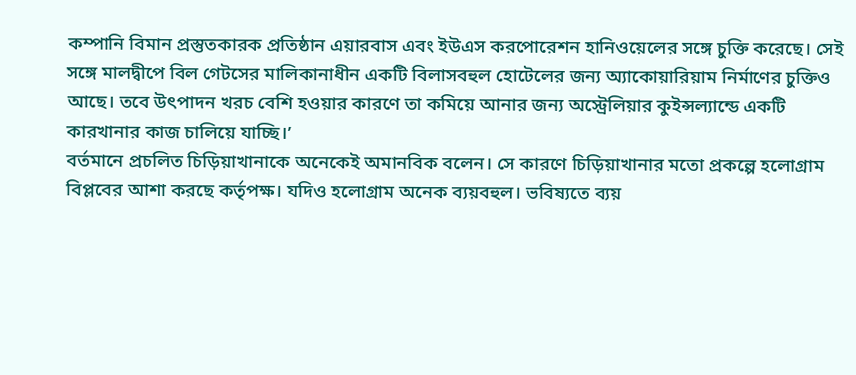কম্পানি বিমান প্রস্তুতকারক প্রতিষ্ঠান এয়ারবাস এবং ইউএস করপোরেশন হানিওয়েলের সঙ্গে চুক্তি করেছে। সেই সঙ্গে মালদ্বীপে বিল গেটসের মালিকানাধীন একটি বিলাসবহুল হোটেলের জন্য অ্যাকোয়ারিয়াম নির্মাণের চুক্তিও আছে। তবে উৎপাদন খরচ বেশি হওয়ার কারণে তা কমিয়ে আনার জন্য অস্ট্রেলিয়ার কুইন্সল্যান্ডে একটি কারখানার কাজ চালিয়ে যাচ্ছি।’
বর্তমানে প্রচলিত চিড়িয়াখানাকে অনেকেই অমানবিক বলেন। সে কারণে চিড়িয়াখানার মতো প্রকল্পে হলোগ্রাম বিপ্লবের আশা করছে কর্তৃপক্ষ। যদিও হলোগ্রাম অনেক ব্যয়বহুল। ভবিষ্যতে ব্যয়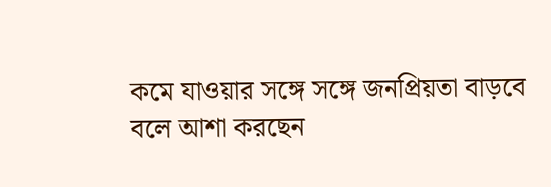কমে যাওয়ার সঙ্গে সঙ্গে জনপ্রিয়তা বাড়বে বলে আশা করছেন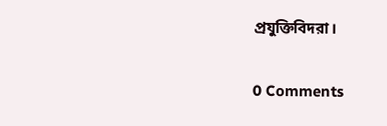প্রযুক্তিবিদরা।

0 Comments